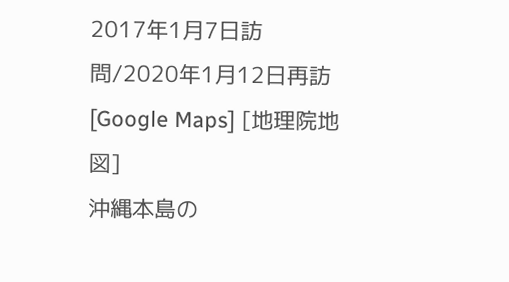2017年1月7日訪問/2020年1月12日再訪 [Google Maps] [地理院地図]
沖縄本島の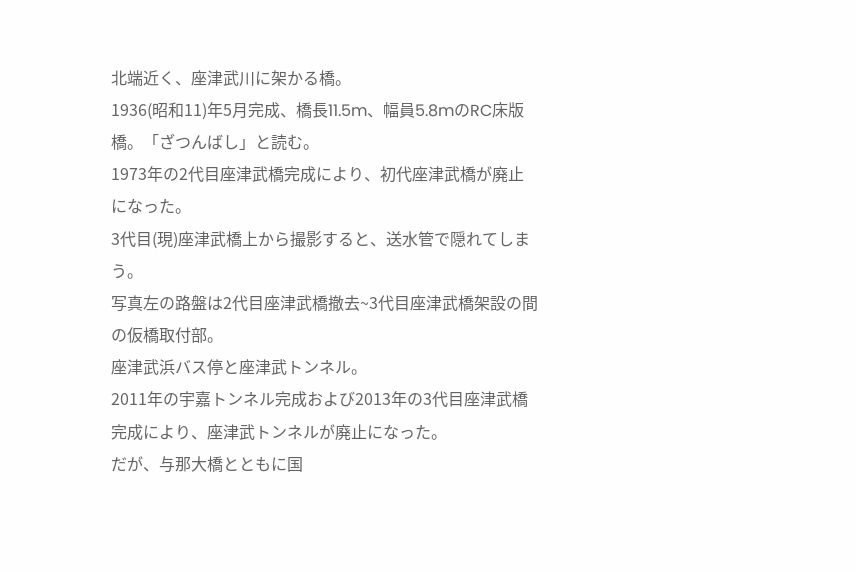北端近く、座津武川に架かる橋。
1936(昭和11)年5月完成、橋長11.5m、幅員5.8mのRC床版橋。「ざつんばし」と読む。
1973年の2代目座津武橋完成により、初代座津武橋が廃止になった。
3代目(現)座津武橋上から撮影すると、送水管で隠れてしまう。
写真左の路盤は2代目座津武橋撤去~3代目座津武橋架設の間の仮橋取付部。
座津武浜バス停と座津武トンネル。
2011年の宇嘉トンネル完成および2013年の3代目座津武橋完成により、座津武トンネルが廃止になった。
だが、与那大橋とともに国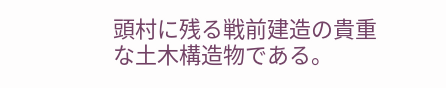頭村に残る戦前建造の貴重な土木構造物である。